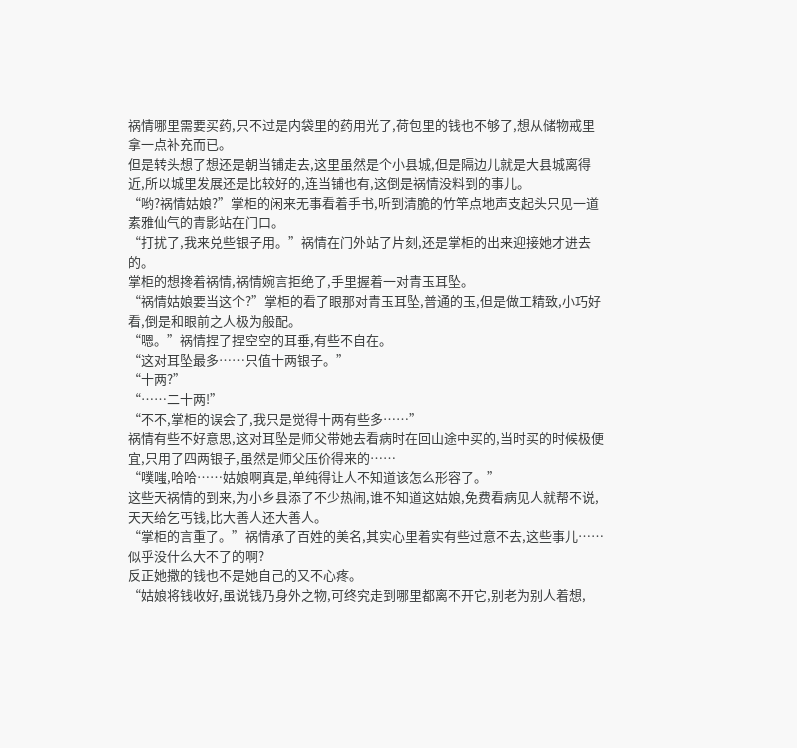祸情哪里需要买药,只不过是内袋里的药用光了,荷包里的钱也不够了,想从储物戒里拿一点补充而已。
但是转头想了想还是朝当铺走去,这里虽然是个小县城,但是隔边儿就是大县城离得近,所以城里发展还是比较好的,连当铺也有,这倒是祸情没料到的事儿。
“哟?祸情姑娘?”掌柜的闲来无事看着手书,听到清脆的竹竿点地声支起头只见一道素雅仙气的青影站在门口。
“打扰了,我来兑些银子用。”祸情在门外站了片刻,还是掌柜的出来迎接她才进去的。
掌柜的想搀着祸情,祸情婉言拒绝了,手里握着一对青玉耳坠。
“祸情姑娘要当这个?”掌柜的看了眼那对青玉耳坠,普通的玉,但是做工精致,小巧好看,倒是和眼前之人极为般配。
“嗯。”祸情捏了捏空空的耳垂,有些不自在。
“这对耳坠最多……只值十两银子。”
“十两?”
“……二十两!”
“不不,掌柜的误会了,我只是觉得十两有些多……”
祸情有些不好意思,这对耳坠是师父带她去看病时在回山途中买的,当时买的时候极便宜,只用了四两银子,虽然是师父压价得来的……
“噗嗤,哈哈……姑娘啊真是,单纯得让人不知道该怎么形容了。”
这些天祸情的到来,为小乡县添了不少热闹,谁不知道这姑娘,免费看病见人就帮不说,天天给乞丐钱,比大善人还大善人。
“掌柜的言重了。”祸情承了百姓的美名,其实心里着实有些过意不去,这些事儿……似乎没什么大不了的啊?
反正她撒的钱也不是她自己的又不心疼。
“姑娘将钱收好,虽说钱乃身外之物,可终究走到哪里都离不开它,别老为别人着想,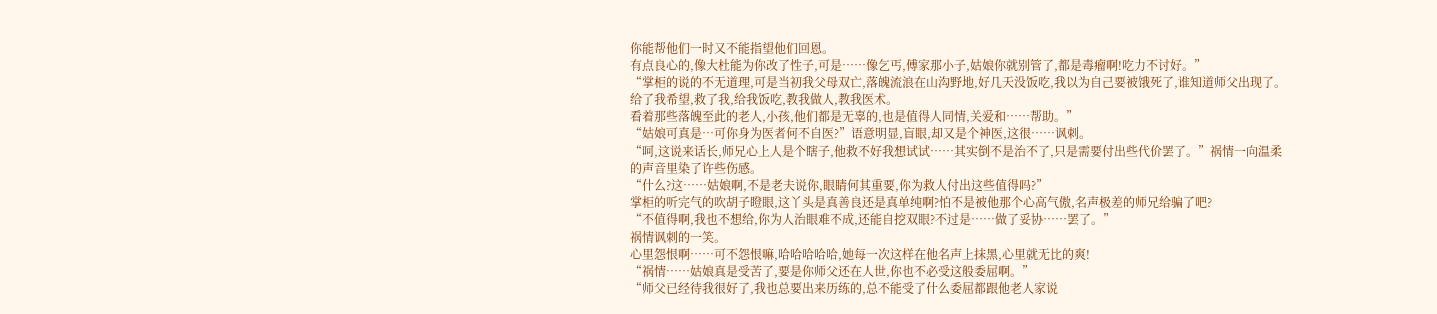你能帮他们一时又不能指望他们回恩。
有点良心的,像大杜能为你改了性子,可是……像乞丐,傅家那小子,姑娘你就别管了,都是毒瘤啊!吃力不讨好。”
“掌柜的说的不无道理,可是当初我父母双亡,落魄流浪在山沟野地,好几天没饭吃,我以为自己要被饿死了,谁知道师父出现了。
给了我希望,救了我,给我饭吃,教我做人,教我医术。
看着那些落魄至此的老人,小孩,他们都是无辜的,也是值得人同情,关爱和……帮助。”
“姑娘可真是…可你身为医者何不自医?”语意明显,盲眼,却又是个神医,这很……讽刺。
“呵,这说来话长,师兄心上人是个瞎子,他救不好我想试试……其实倒不是治不了,只是需要付出些代价罢了。”祸情一向温柔的声音里染了许些伤感。
“什么?这……姑娘啊,不是老夫说你,眼睛何其重要,你为救人付出这些值得吗?”
掌柜的听完气的吹胡子瞪眼,这丫头是真善良还是真单纯啊?怕不是被他那个心高气傲,名声极差的师兄给骗了吧?
“不值得啊,我也不想给,你为人治眼难不成,还能自挖双眼?不过是……做了妥协……罢了。”
祸情讽刺的一笑。
心里怨恨啊……可不怨恨嘛,哈哈哈哈哈,她每一次这样在他名声上抹黑,心里就无比的爽!
“祸情……姑娘真是受苦了,要是你师父还在人世,你也不必受这般委屈啊。”
“师父已经待我很好了,我也总要出来历练的,总不能受了什么委屈都跟他老人家说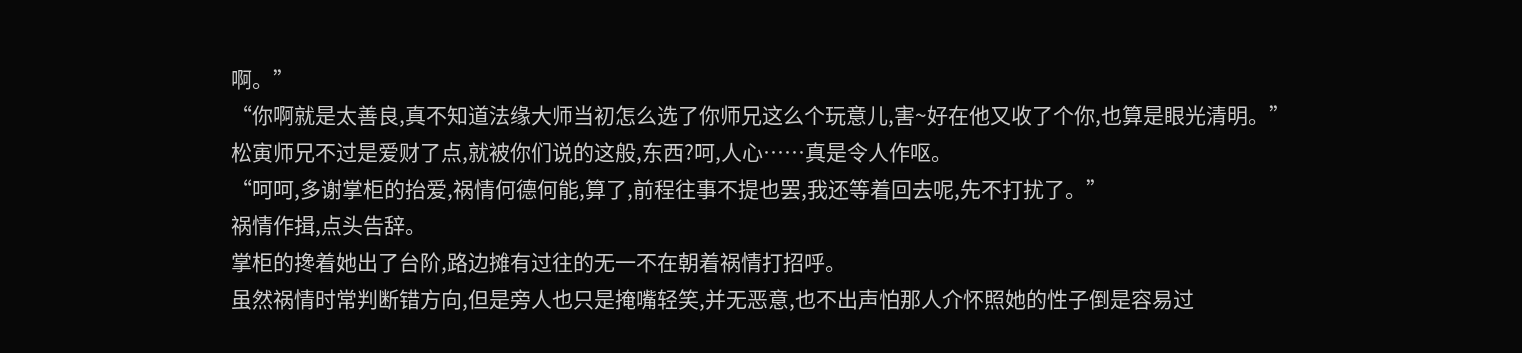啊。”
“你啊就是太善良,真不知道法缘大师当初怎么选了你师兄这么个玩意儿,害~好在他又收了个你,也算是眼光清明。”
松寅师兄不过是爱财了点,就被你们说的这般,东西?呵,人心……真是令人作呕。
“呵呵,多谢掌柜的抬爱,祸情何德何能,算了,前程往事不提也罢,我还等着回去呢,先不打扰了。”
祸情作揖,点头告辞。
掌柜的搀着她出了台阶,路边摊有过往的无一不在朝着祸情打招呼。
虽然祸情时常判断错方向,但是旁人也只是掩嘴轻笑,并无恶意,也不出声怕那人介怀照她的性子倒是容易过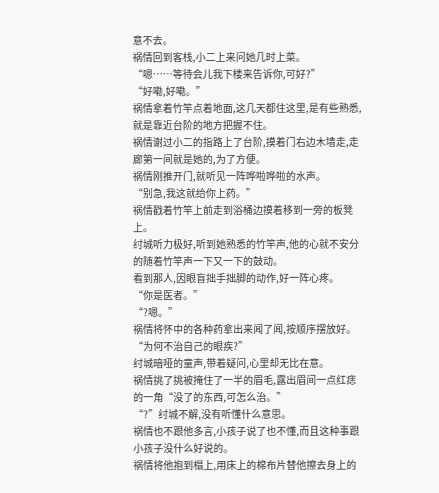意不去。
祸情回到客栈,小二上来问她几时上菜。
“嗯……等待会儿我下楼来告诉你,可好?”
“好嘞,好嘞。”
祸情拿着竹竿点着地面,这几天都住这里,是有些熟悉,就是靠近台阶的地方把握不住。
祸情谢过小二的指路上了台阶,摸着门右边木墙走,走廊第一间就是她的,为了方便。
祸情刚推开门,就听见一阵哗啦哗啦的水声。
“别急,我这就给你上药。”
祸情戳着竹竿上前走到浴桶边摸着移到一旁的板凳上。
纣城听力极好,听到她熟悉的竹竿声,他的心就不安分的随着竹竿声一下又一下的鼓动。
看到那人,因眼盲拙手拙脚的动作,好一阵心疼。
“你是医者。”
“?嗯。”
祸情将怀中的各种药拿出来闻了闻,按顺序摆放好。
“为何不治自己的眼疾?”
纣城暗哑的童声,带着疑问,心里却无比在意。
祸情挑了挑被掩住了一半的眉毛,露出眉间一点红痣的一角“没了的东西,可怎么治。”
“?”纣城不解,没有听懂什么意思。
祸情也不跟他多言,小孩子说了也不懂,而且这种事跟小孩子没什么好说的。
祸情将他抱到榻上,用床上的棉布片替他擦去身上的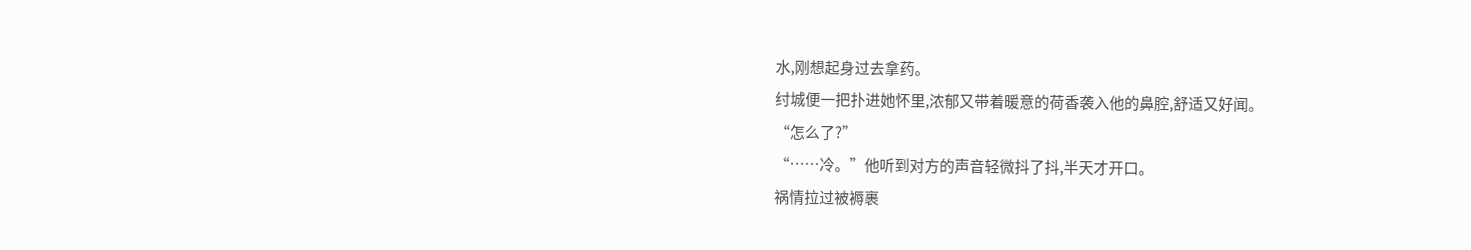水,刚想起身过去拿药。
纣城便一把扑进她怀里,浓郁又带着暖意的荷香袭入他的鼻腔,舒适又好闻。
“怎么了?”
“……冷。”他听到对方的声音轻微抖了抖,半天才开口。
祸情拉过被褥裹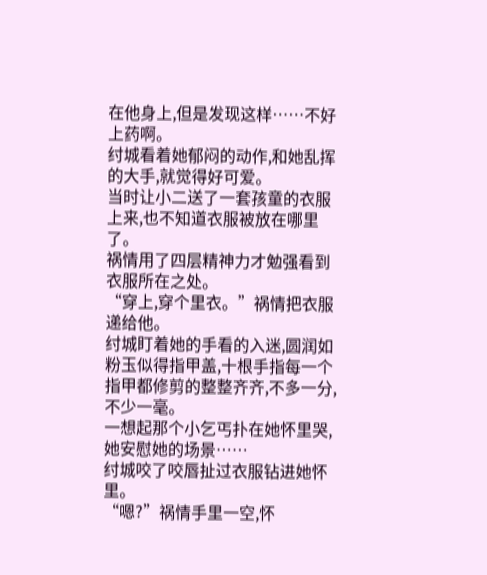在他身上,但是发现这样……不好上药啊。
纣城看着她郁闷的动作,和她乱挥的大手,就觉得好可爱。
当时让小二送了一套孩童的衣服上来,也不知道衣服被放在哪里了。
祸情用了四层精神力才勉强看到衣服所在之处。
“穿上,穿个里衣。”祸情把衣服递给他。
纣城盯着她的手看的入迷,圆润如粉玉似得指甲盖,十根手指每一个指甲都修剪的整整齐齐,不多一分,不少一毫。
一想起那个小乞丐扑在她怀里哭,她安慰她的场景……
纣城咬了咬唇扯过衣服钻进她怀里。
“嗯?”祸情手里一空,怀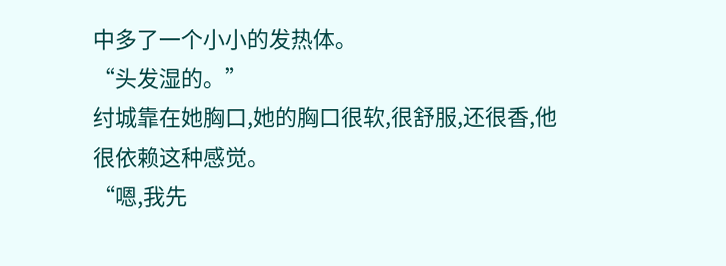中多了一个小小的发热体。
“头发湿的。”
纣城靠在她胸口,她的胸口很软,很舒服,还很香,他很依赖这种感觉。
“嗯,我先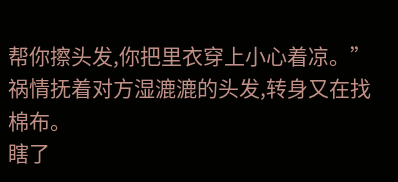帮你擦头发,你把里衣穿上小心着凉。”祸情抚着对方湿漉漉的头发,转身又在找棉布。
瞎了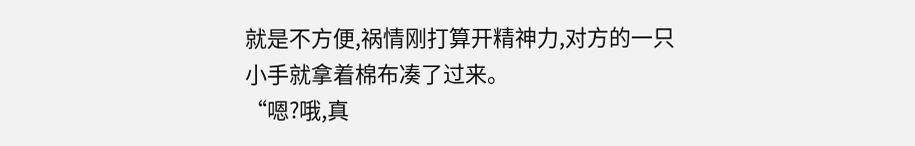就是不方便,祸情刚打算开精神力,对方的一只小手就拿着棉布凑了过来。
“嗯?哦,真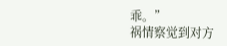乖。”
祸情察觉到对方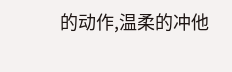的动作,温柔的冲他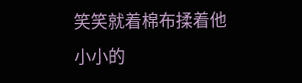笑笑就着棉布揉着他小小的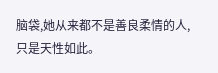脑袋,她从来都不是善良柔情的人,只是天性如此。